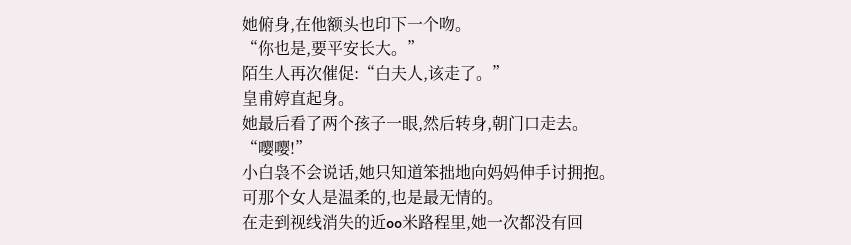她俯身,在他额头也印下一个吻。
“你也是,要平安长大。”
陌生人再次催促:“白夫人,该走了。”
皇甫婷直起身。
她最后看了两个孩子一眼,然后转身,朝门口走去。
“嘤嘤!”
小白袅不会说话,她只知道笨拙地向妈妈伸手讨拥抱。
可那个女人是温柔的,也是最无情的。
在走到视线消失的近oo米路程里,她一次都没有回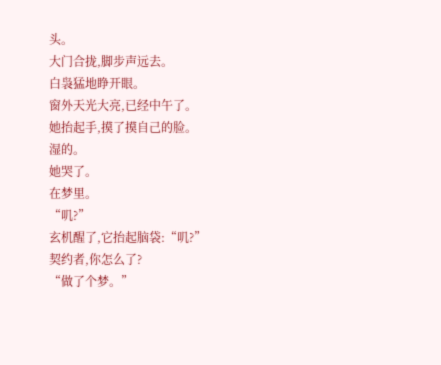头。
大门合拢,脚步声远去。
白袅猛地睁开眼。
窗外天光大亮,已经中午了。
她抬起手,摸了摸自己的脸。
湿的。
她哭了。
在梦里。
“叽?”
玄机醒了,它抬起脑袋:“叽?”
契约者,你怎么了?
“做了个梦。”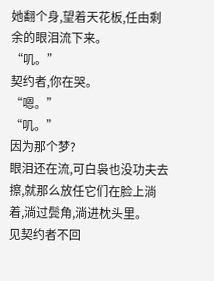她翻个身,望着天花板,任由剩余的眼泪流下来。
“叽。”
契约者,你在哭。
“嗯。”
“叽。”
因为那个梦?
眼泪还在流,可白袅也没功夫去擦,就那么放任它们在脸上淌着,淌过鬓角,淌进枕头里。
见契约者不回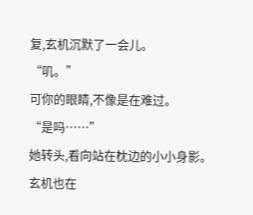复,玄机沉默了一会儿。
“叽。”
可你的眼睛,不像是在难过。
“是吗……”
她转头,看向站在枕边的小小身影。
玄机也在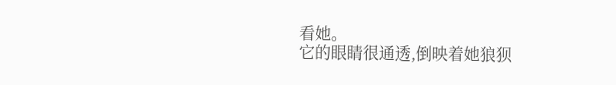看她。
它的眼睛很通透,倒映着她狼狈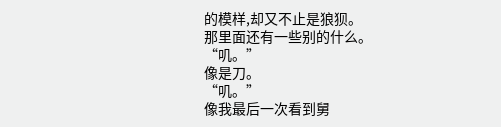的模样,却又不止是狼狈。
那里面还有一些别的什么。
“叽。”
像是刀。
“叽。”
像我最后一次看到舅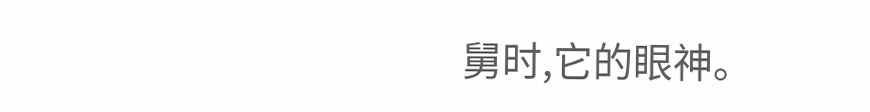舅时,它的眼神。